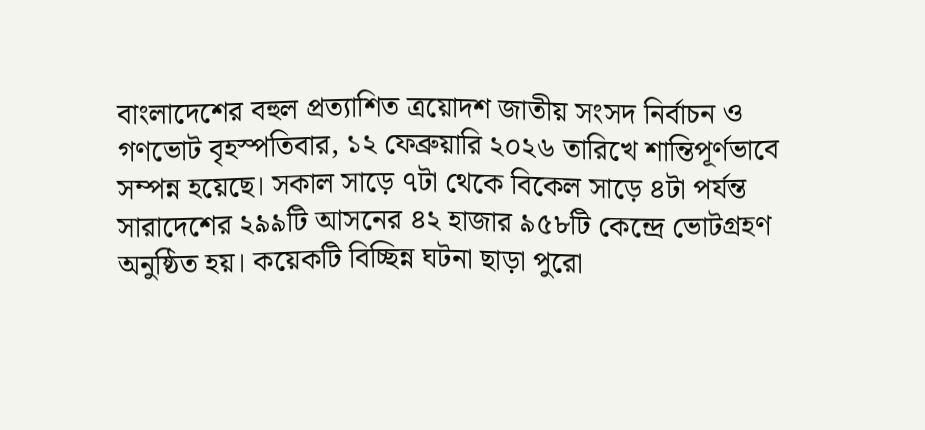বাংলাদেশের বহুল প্রত্যাশিত ত্রয়োদশ জাতীয় সংসদ নির্বাচন ও গণভোট বৃহস্পতিবার, ১২ ফেব্রুয়ারি ২০২৬ তারিখে শান্তিপূর্ণভাবে সম্পন্ন হয়েছে। সকাল সাড়ে ৭টা থেকে বিকেল সাড়ে ৪টা পর্যন্ত সারাদেশের ২৯৯টি আসনের ৪২ হাজার ৯৫৮টি কেন্দ্রে ভোটগ্রহণ অনুষ্ঠিত হয়। কয়েকটি বিচ্ছিন্ন ঘটনা ছাড়া পুরো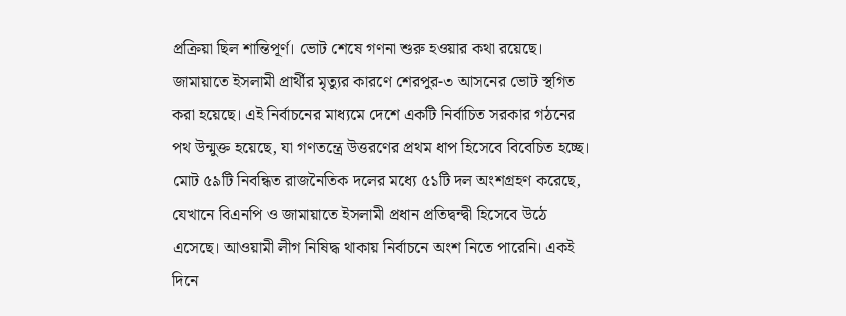প্রক্রিয়া ছিল শান্তিপূর্ণ। ভোট শেষে গণনা শুরু হওয়ার কথা রয়েছে। জামায়াতে ইসলামী প্রার্থীর মৃত্যুর কারণে শেরপুর-৩ আসনের ভোট স্থগিত করা হয়েছে। এই নির্বাচনের মাধ্যমে দেশে একটি নির্বাচিত সরকার গঠনের পথ উন্মুক্ত হয়েছে, যা গণতন্ত্রে উত্তরণের প্রথম ধাপ হিসেবে বিবেচিত হচ্ছে।
মোট ৫৯টি নিবন্ধিত রাজনৈতিক দলের মধ্যে ৫১টি দল অংশগ্রহণ করেছে, যেখানে বিএনপি ও জামায়াতে ইসলামী প্রধান প্রতিদ্বন্দ্বী হিসেবে উঠে এসেছে। আওয়ামী লীগ নিষিদ্ধ থাকায় নির্বাচনে অংশ নিতে পারেনি। একই দিনে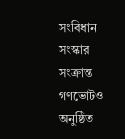সংবিধান সংস্কার সংক্রান্ত গণভোটও অনুষ্ঠিত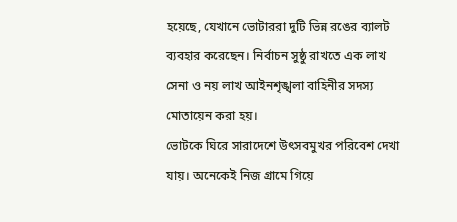হয়েছে, যেখানে ভোটাররা দুটি ভিন্ন রঙের ব্যালট ব্যবহার করেছেন। নির্বাচন সুষ্ঠু রাখতে এক লাখ সেনা ও নয় লাখ আইনশৃঙ্খলা বাহিনীর সদস্য মোতায়েন করা হয়।
ভোটকে ঘিরে সারাদেশে উৎসবমুখর পরিবেশ দেখা যায়। অনেকেই নিজ গ্রামে গিয়ে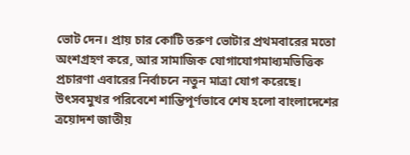ভোট দেন। প্রায় চার কোটি তরুণ ভোটার প্রথমবারের মতো অংশগ্রহণ করে, আর সামাজিক যোগাযোগমাধ্যমভিত্তিক প্রচারণা এবারের নির্বাচনে নতুন মাত্রা যোগ করেছে।
উৎসবমুখর পরিবেশে শান্তিপূর্ণভাবে শেষ হলো বাংলাদেশের ত্রয়োদশ জাতীয়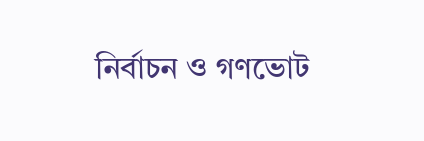নির্বাচন ও গণভোট